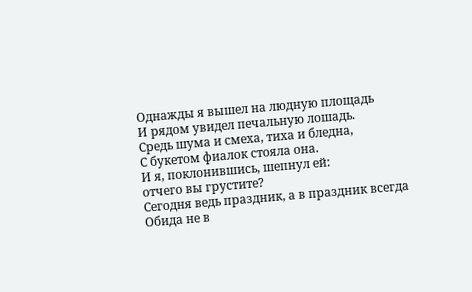Однажды я вышел на людную площадь
И рядом увидел печальную лошадь.
Средь шума и смеха, тиха и бледна,
С букетом фиалок стояла она.
И я, поклонившись, шепнул ей:
отчего вы грустите?
Сегодня ведь праздник, а в праздник всегда
Обида не в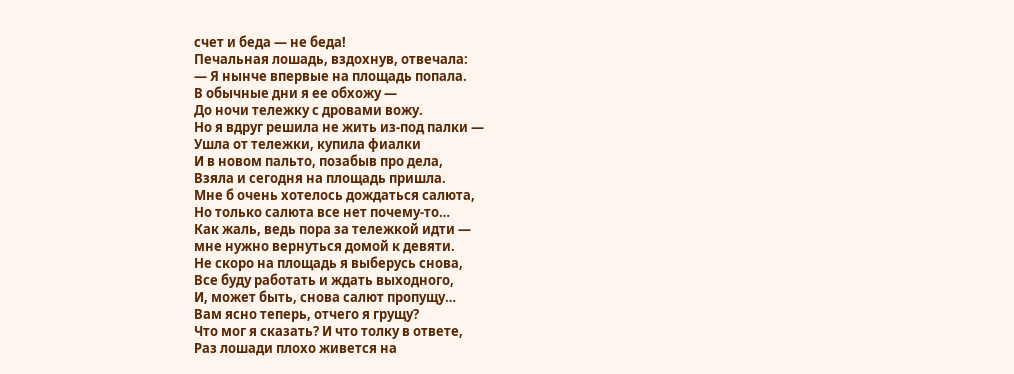счет и беда — не беда!
Печальная лошадь, вздохнув, отвечала:
— Я нынче впервые на площадь попала.
В обычные дни я ее обхожу —
До ночи тележку с дровами вожу.
Но я вдруг решила не жить из-под палки —
Ушла от тележки, купила фиалки
И в новом пальто, позабыв про дела,
Взяла и сегодня на площадь пришла.
Мне б очень хотелось дождаться салюта,
Но только салюта все нет почему-то…
Как жаль, ведь пора за тележкой идти —
мне нужно вернуться домой к девяти.
Не скоро на площадь я выберусь снова,
Все буду работать и ждать выходного,
И, может быть, снова салют пропущу…
Вам ясно теперь, отчего я грущу?
Что мог я сказать? И что толку в ответе,
Раз лошади плохо живется на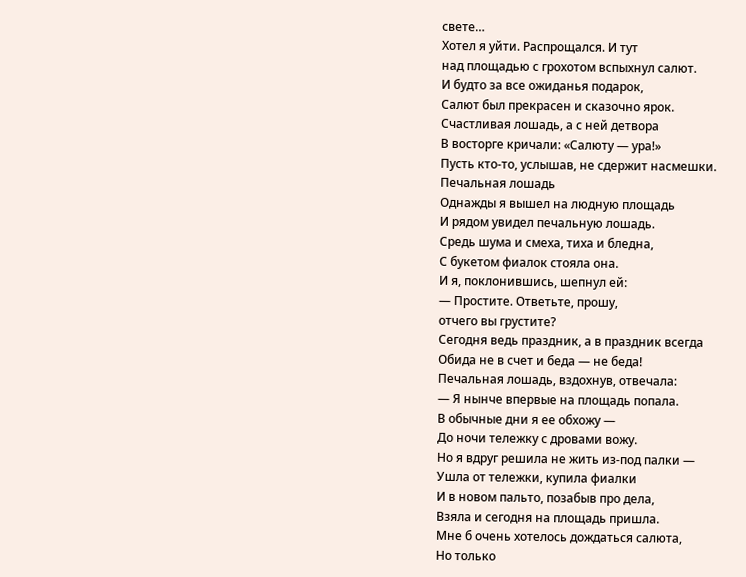свете…
Хотел я уйти. Распрощался. И тут
над площадью с грохотом вспыхнул салют.
И будто за все ожиданья подарок,
Салют был прекрасен и сказочно ярок.
Счастливая лошадь, а с ней детвора
В восторге кричали: «Салюту — ура!»
Пусть кто-то, услышав, не сдержит насмешки.
Печальная лошадь
Однажды я вышел на людную площадь
И рядом увидел печальную лошадь.
Средь шума и смеха, тиха и бледна,
С букетом фиалок стояла она.
И я, поклонившись, шепнул ей:
— Простите. Ответьте, прошу,
отчего вы грустите?
Сегодня ведь праздник, а в праздник всегда
Обида не в счет и беда — не беда!
Печальная лошадь, вздохнув, отвечала:
— Я нынче впервые на площадь попала.
В обычные дни я ее обхожу —
До ночи тележку с дровами вожу.
Но я вдруг решила не жить из-под палки —
Ушла от тележки, купила фиалки
И в новом пальто, позабыв про дела,
Взяла и сегодня на площадь пришла.
Мне б очень хотелось дождаться салюта,
Но только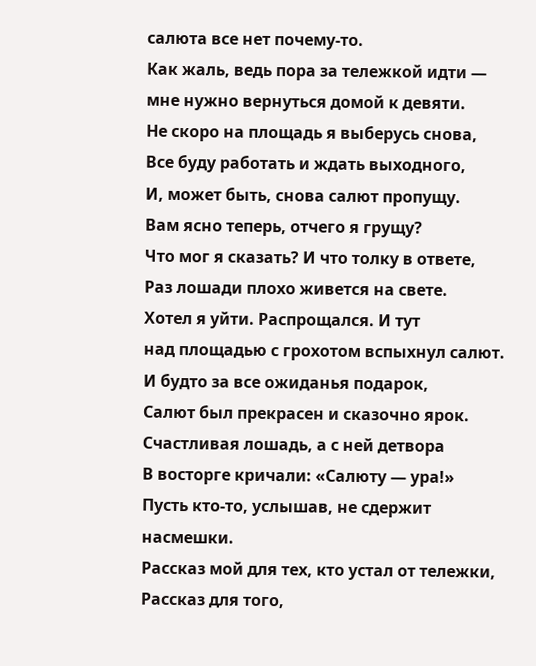салюта все нет почему-то.
Как жаль, ведь пора за тележкой идти —
мне нужно вернуться домой к девяти.
Не скоро на площадь я выберусь снова,
Все буду работать и ждать выходного,
И, может быть, снова салют пропущу.
Вам ясно теперь, отчего я грущу?
Что мог я сказать? И что толку в ответе,
Раз лошади плохо живется на свете.
Хотел я уйти. Распрощался. И тут
над площадью с грохотом вспыхнул салют.
И будто за все ожиданья подарок,
Салют был прекрасен и сказочно ярок.
Счастливая лошадь, а с ней детвора
В восторге кричали: «Салюту — ура!»
Пусть кто-то, услышав, не сдержит насмешки.
Рассказ мой для тех, кто устал от тележки,
Рассказ для того,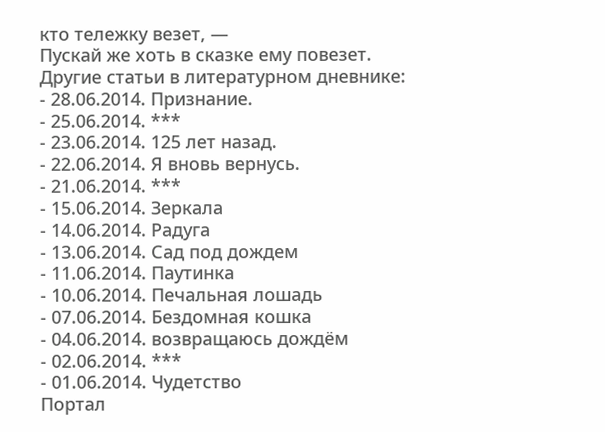кто тележку везет, —
Пускай же хоть в сказке ему повезет.
Другие статьи в литературном дневнике:
- 28.06.2014. Признание.
- 25.06.2014. ***
- 23.06.2014. 125 лет назад.
- 22.06.2014. Я вновь вернусь.
- 21.06.2014. ***
- 15.06.2014. Зеркала
- 14.06.2014. Радуга
- 13.06.2014. Сад под дождем
- 11.06.2014. Паутинка
- 10.06.2014. Печальная лошадь
- 07.06.2014. Бездомная кошка
- 04.06.2014. возвращаюсь дождём
- 02.06.2014. ***
- 01.06.2014. Чудетство
Портал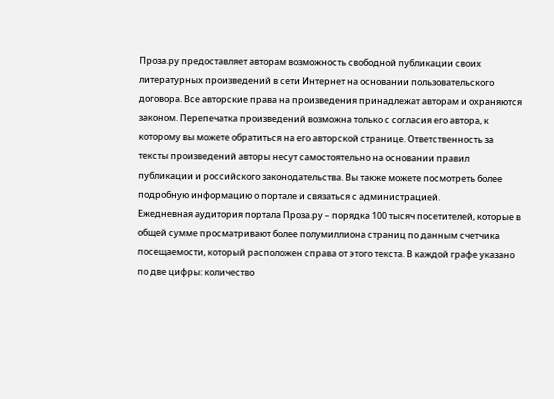Проза.ру предоставляет авторам возможность свободной публикации своих литературных произведений в сети Интернет на основании пользовательского договора. Все авторские права на произведения принадлежат авторам и охраняются законом. Перепечатка произведений возможна только с согласия его автора, к которому вы можете обратиться на его авторской странице. Ответственность за тексты произведений авторы несут самостоятельно на основании правил публикации и российского законодательства. Вы также можете посмотреть более подробную информацию о портале и связаться с администрацией.
Ежедневная аудитория портала Проза.ру – порядка 100 тысяч посетителей, которые в общей сумме просматривают более полумиллиона страниц по данным счетчика посещаемости, который расположен справа от этого текста. В каждой графе указано по две цифры: количество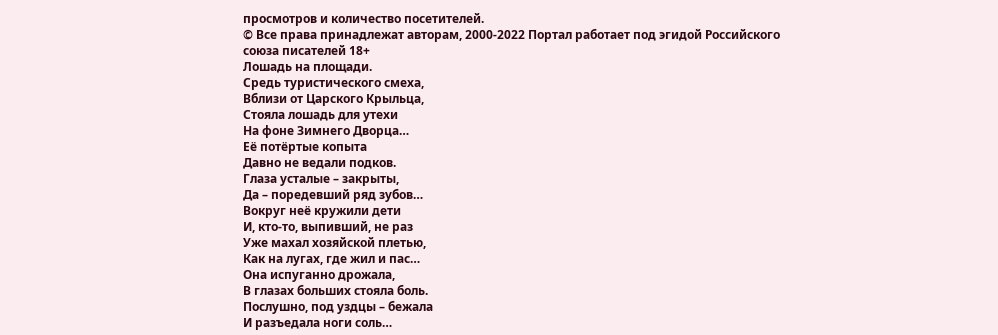просмотров и количество посетителей.
© Все права принадлежат авторам, 2000-2022 Портал работает под эгидой Российского союза писателей 18+
Лошадь на площади.
Средь туристического смеха,
Вблизи от Царского Крыльца,
Стояла лошадь для утехи
На фоне Зимнего Дворца…
Её потёртые копыта
Давно не ведали подков.
Глаза усталые – закрыты,
Да – поредевший ряд зубов…
Вокруг неё кружили дети
И, кто-то, выпивший, не раз
Уже махал хозяйской плетью,
Как на лугах, где жил и пас…
Она испуганно дрожала,
В глазах больших стояла боль.
Послушно, под уздцы – бежала
И разъедала ноги соль…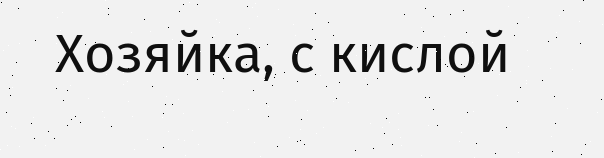Хозяйка, с кислой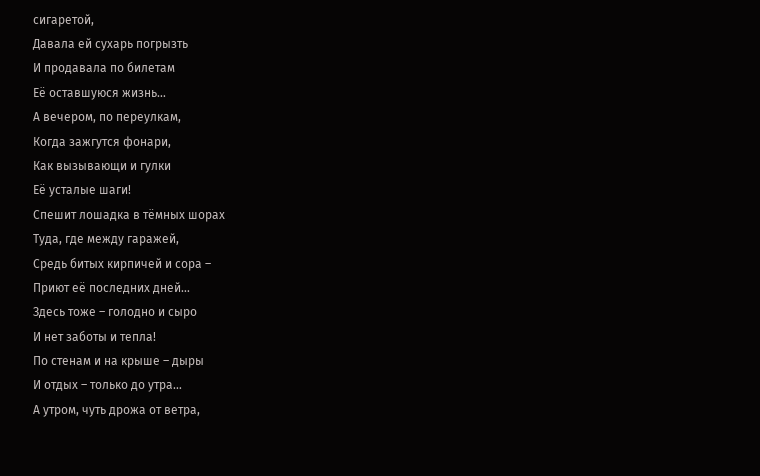сигаретой,
Давала ей сухарь погрызть
И продавала по билетам
Её оставшуюся жизнь…
А вечером, по переулкам,
Когда зажгутся фонари,
Как вызывающи и гулки
Её усталые шаги!
Спешит лошадка в тёмных шорах
Туда, где между гаражей,
Средь битых кирпичей и сора –
Приют её последних дней…
Здесь тоже – голодно и сыро
И нет заботы и тепла!
По стенам и на крыше – дыры
И отдых – только до утра…
А утром, чуть дрожа от ветра,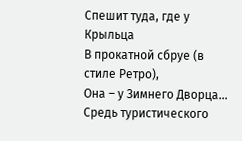Спешит туда, где у Крыльца
В прокатной сбруе (в стиле Ретро),
Она – у Зимнего Дворца…
Средь туристического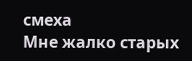смеха
Мне жалко старых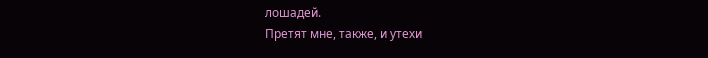лошадей.
Претят мне, также, и утехи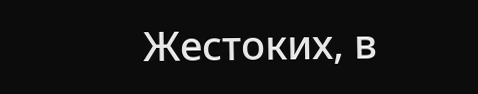Жестоких, в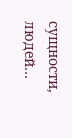сущности, людей…